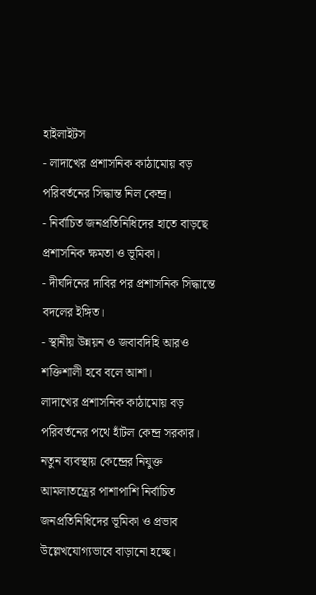হাইলাইটস
- লাদাখের প্রশাসনিক কাঠামোয় বড় পরিবর্তনের সিদ্ধান্ত নিল কেন্দ্র।
- নির্বাচিত জনপ্রতিনিধিদের হাতে বাড়ছে প্রশাসনিক ক্ষমতা ও ভূমিকা।
- দীর্ঘদিনের দাবির পর প্রশাসনিক সিদ্ধান্তে বদলের ইঙ্গিত।
- স্থানীয় উন্নয়ন ও জবাবদিহি আরও শক্তিশালী হবে বলে আশা।
লাদাখের প্রশাসনিক কাঠামোয় বড় পরিবর্তনের পথে হাঁটল কেন্দ্র সরকার। নতুন ব্যবস্থায় কেন্দ্রের নিযুক্ত আমলাতন্ত্রের পাশাপাশি নির্বাচিত জনপ্রতিনিধিদের ভূমিকা ও প্রভাব উল্লেখযোগ্যভাবে বাড়ানো হচ্ছে।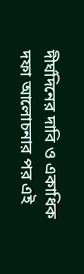দীর্ঘদিনের দাবি ও একাধিক দফা আলোচনার পর এই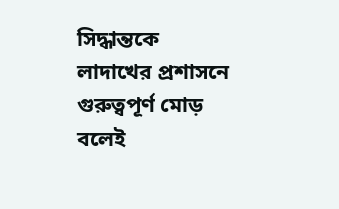সিদ্ধান্তকে লাদাখের প্রশাসনে গুরুত্বপূর্ণ মোড় বলেই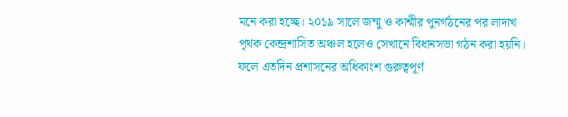মনে করা হচ্ছে। ২০১৯ সালে জম্মু ও কাশ্মীর পুনর্গঠনের পর লাদাখ পৃথক কেন্দ্রশাসিত অঞ্চল হলেও সেখানে বিধানসভা গঠন করা হয়নি। ফলে এতদিন প্রশাসনের অধিকাংশ গুরুত্বপূর্ণ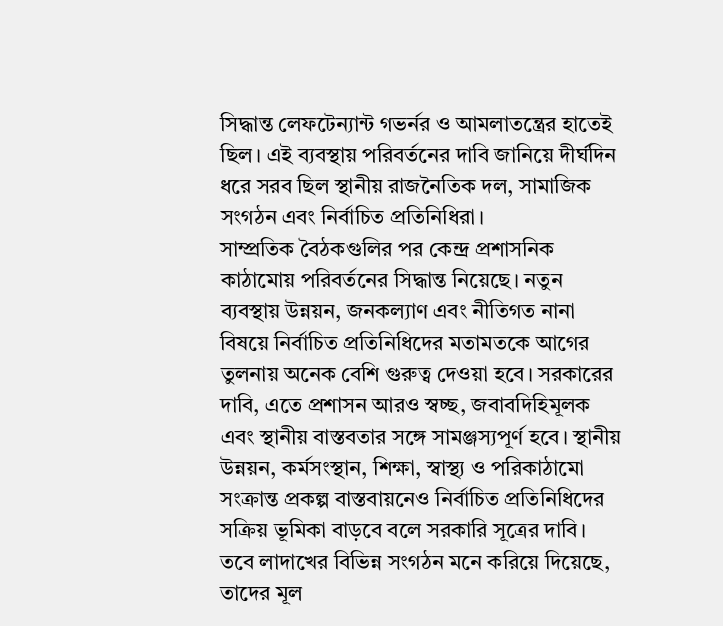সিদ্ধান্ত লেফটেন্যান্ট গভর্নর ও আমলাতন্ত্রের হাতেই ছিল। এই ব্যবস্থায় পরিবর্তনের দাবি জানিয়ে দীর্ঘদিন ধরে সরব ছিল স্থানীয় রাজনৈতিক দল, সামাজিক সংগঠন এবং নির্বাচিত প্রতিনিধিরা।
সাম্প্রতিক বৈঠকগুলির পর কেন্দ্র প্রশাসনিক কাঠামোয় পরিবর্তনের সিদ্ধান্ত নিয়েছে। নতুন ব্যবস্থায় উন্নয়ন, জনকল্যাণ এবং নীতিগত নানা বিষয়ে নির্বাচিত প্রতিনিধিদের মতামতকে আগের তুলনায় অনেক বেশি গুরুত্ব দেওয়া হবে। সরকারের দাবি, এতে প্রশাসন আরও স্বচ্ছ, জবাবদিহিমূলক এবং স্থানীয় বাস্তবতার সঙ্গে সামঞ্জস্যপূর্ণ হবে। স্থানীয় উন্নয়ন, কর্মসংস্থান, শিক্ষা, স্বাস্থ্য ও পরিকাঠামো সংক্রান্ত প্রকল্প বাস্তবায়নেও নির্বাচিত প্রতিনিধিদের সক্রিয় ভূমিকা বাড়বে বলে সরকারি সূত্রের দাবি।
তবে লাদাখের বিভিন্ন সংগঠন মনে করিয়ে দিয়েছে, তাদের মূল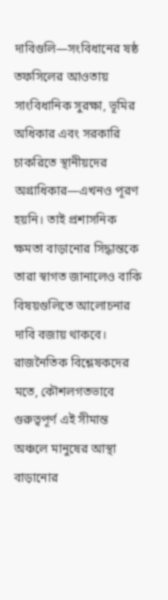দাবিগুলি—সংবিধানের ষষ্ঠ তফসিলের আওতায় সাংবিধানিক সুরক্ষা, ভূমির অধিকার এবং সরকারি চাকরিতে স্থানীয়দের অগ্রাধিকার—এখনও পূরণ হয়নি। তাই প্রশাসনিক ক্ষমতা বাড়ানোর সিদ্ধান্তকে তারা স্বাগত জানালেও বাকি বিষয়গুলিতে আলোচনার দাবি বজায় থাকবে। রাজনৈতিক বিশ্লেষকদের মতে, কৌশলগতভাবে গুরুত্বপূর্ণ এই সীমান্ত অঞ্চলে মানুষের আস্থা বাড়ানোর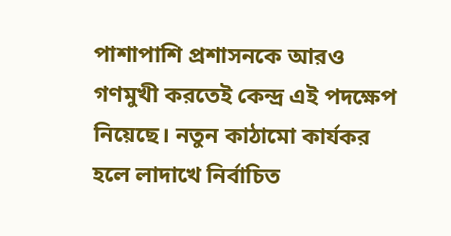পাশাপাশি প্রশাসনকে আরও গণমুখী করতেই কেন্দ্র এই পদক্ষেপ নিয়েছে। নতুন কাঠামো কার্যকর হলে লাদাখে নির্বাচিত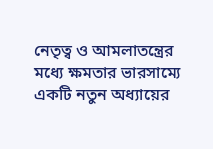নেতৃত্ব ও আমলাতন্ত্রের মধ্যে ক্ষমতার ভারসাম্যে একটি নতুন অধ্যায়ের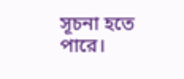সূচনা হতে পারে।